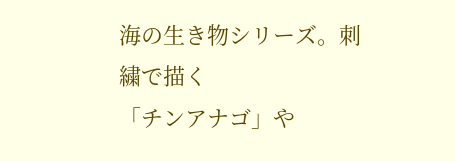海の生き物シリーズ。刺繍で描く
「チンアナゴ」や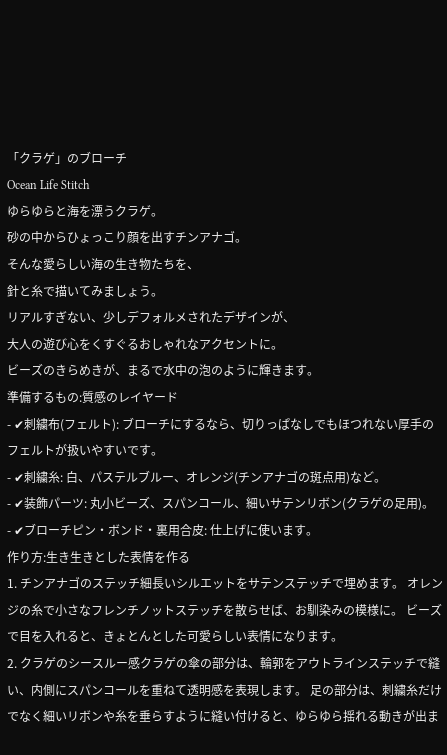「クラゲ」のブローチ
Ocean Life Stitch
ゆらゆらと海を漂うクラゲ。
砂の中からひょっこり顔を出すチンアナゴ。
そんな愛らしい海の生き物たちを、
針と糸で描いてみましょう。
リアルすぎない、少しデフォルメされたデザインが、
大人の遊び心をくすぐるおしゃれなアクセントに。
ビーズのきらめきが、まるで水中の泡のように輝きます。
準備するもの:質感のレイヤード
- ✔刺繍布(フェルト): ブローチにするなら、切りっぱなしでもほつれない厚手のフェルトが扱いやすいです。
- ✔刺繍糸: 白、パステルブルー、オレンジ(チンアナゴの斑点用)など。
- ✔装飾パーツ: 丸小ビーズ、スパンコール、細いサテンリボン(クラゲの足用)。
- ✔ブローチピン・ボンド・裏用合皮: 仕上げに使います。
作り方:生き生きとした表情を作る
1. チンアナゴのステッチ細長いシルエットをサテンステッチで埋めます。 オレンジの糸で小さなフレンチノットステッチを散らせば、お馴染みの模様に。 ビーズで目を入れると、きょとんとした可愛らしい表情になります。
2. クラゲのシースルー感クラゲの傘の部分は、輪郭をアウトラインステッチで縫い、内側にスパンコールを重ねて透明感を表現します。 足の部分は、刺繍糸だけでなく細いリボンや糸を垂らすように縫い付けると、ゆらゆら揺れる動きが出ま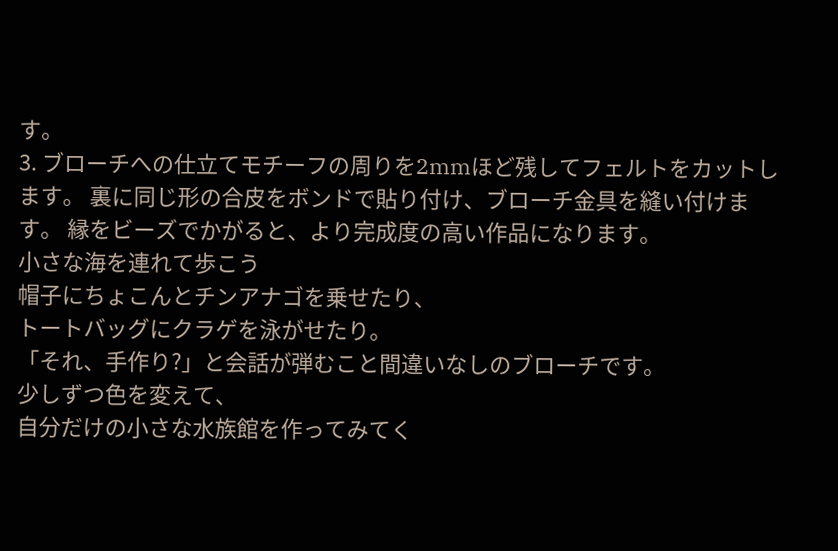す。
3. ブローチへの仕立てモチーフの周りを2mmほど残してフェルトをカットします。 裏に同じ形の合皮をボンドで貼り付け、ブローチ金具を縫い付けます。 縁をビーズでかがると、より完成度の高い作品になります。
小さな海を連れて歩こう
帽子にちょこんとチンアナゴを乗せたり、
トートバッグにクラゲを泳がせたり。
「それ、手作り?」と会話が弾むこと間違いなしのブローチです。
少しずつ色を変えて、
自分だけの小さな水族館を作ってみてく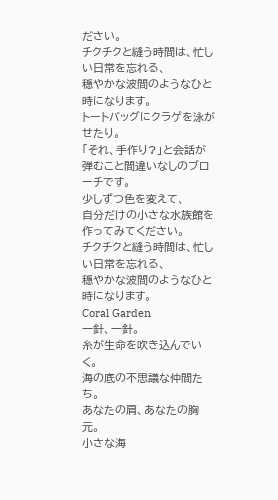ださい。
チクチクと縫う時間は、忙しい日常を忘れる、
穏やかな波間のようなひと時になります。
トートバッグにクラゲを泳がせたり。
「それ、手作り?」と会話が弾むこと間違いなしのブローチです。
少しずつ色を変えて、
自分だけの小さな水族館を作ってみてください。
チクチクと縫う時間は、忙しい日常を忘れる、
穏やかな波間のようなひと時になります。
Coral Garden
一針、一針。
糸が生命を吹き込んでいく。
海の底の不思議な仲間たち。
あなたの肩、あなたの胸元。
小さな海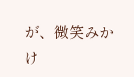が、微笑みかけ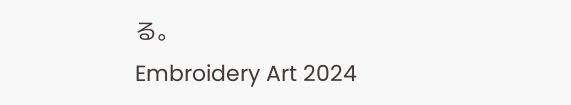る。
Embroidery Art 2024